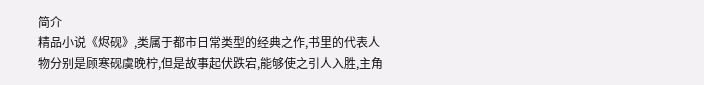简介
精品小说《烬砚》,类属于都市日常类型的经典之作,书里的代表人物分别是顾寒砚虞晚柠,但是故事起伏跌宕,能够使之引人入胜,主角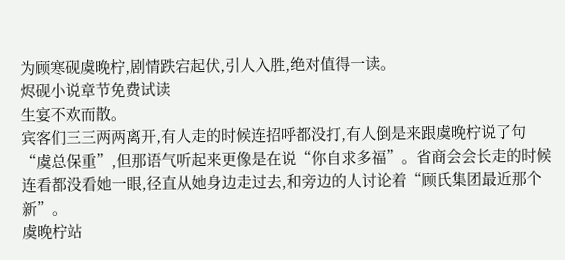为顾寒砚虞晚柠,剧情跌宕起伏,引人入胜,绝对值得一读。
烬砚小说章节免费试读
生宴不欢而散。
宾客们三三两两离开,有人走的时候连招呼都没打,有人倒是来跟虞晚柠说了句“虞总保重”,但那语气听起来更像是在说“你自求多福”。省商会会长走的时候连看都没看她一眼,径直从她身边走过去,和旁边的人讨论着“顾氏集团最近那个新”。
虞晚柠站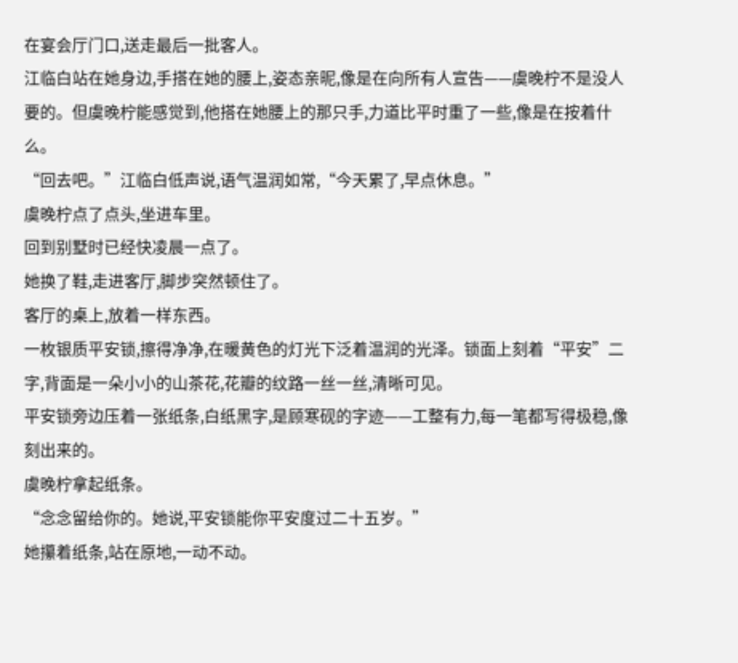在宴会厅门口,送走最后一批客人。
江临白站在她身边,手搭在她的腰上,姿态亲昵,像是在向所有人宣告——虞晚柠不是没人要的。但虞晚柠能感觉到,他搭在她腰上的那只手,力道比平时重了一些,像是在按着什么。
“回去吧。”江临白低声说,语气温润如常,“今天累了,早点休息。”
虞晚柠点了点头,坐进车里。
回到别墅时已经快凌晨一点了。
她换了鞋,走进客厅,脚步突然顿住了。
客厅的桌上,放着一样东西。
一枚银质平安锁,擦得净净,在暖黄色的灯光下泛着温润的光泽。锁面上刻着“平安”二字,背面是一朵小小的山茶花,花瓣的纹路一丝一丝,清晰可见。
平安锁旁边压着一张纸条,白纸黑字,是顾寒砚的字迹——工整有力,每一笔都写得极稳,像刻出来的。
虞晚柠拿起纸条。
“念念留给你的。她说,平安锁能你平安度过二十五岁。”
她攥着纸条,站在原地,一动不动。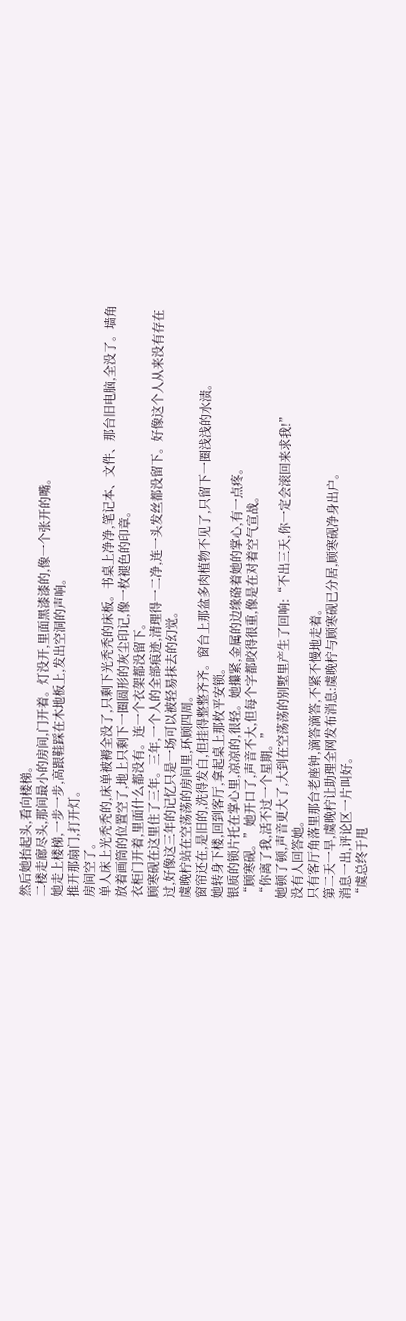然后她抬起头,看向楼梯。
二楼走廊尽头,那间最小的房间,门开着。灯没开,里面黑漆漆的,像一个张开的嘴。
她走上楼梯,一步一步,高跟鞋踩在木地板上,发出空洞的声响。
推开那扇门,打开灯。
房间空了。
单人床上光秃秃的,床单被褥全没了,只剩下光秃秃的床板。书桌上净净,笔记本、文件、那台旧电脑,全没了。墙角放着画筒的位置空了,地上只剩下一圈圆形的灰尘印记,像一枚褪色的印章。
衣柜门开着,里面什么都没有。连一个衣架都没留下。
顾寒砚在这里住了三年。三年,一个人的全部痕迹,清理得一二净,连一头发丝都没留下。好像这个人从来没有存在过,好像这三年的记忆只是一场可以被轻易抹去的幻觉。
虞晚柠站在空荡荡的房间里,环顾四周。
窗帘还在,是旧的,洗得发白,但挂得整整齐齐。窗台上那盆多肉植物不见了,只留下一圈浅浅的水渍。
她转身下楼,回到客厅,拿起桌上那枚平安锁。
银质的锁片托在掌心里,凉凉的,很轻。她攥紧,金属的边缘硌着她的掌心,有一点疼。
“顾寒砚。”她开口了,声音不大,但每个字都咬得很重,像是在对着空气宣战。
“你离了我,活不过一个星期。”
她顿了顿,声音更大了,大到在空荡荡的别墅里产生了回响:“不出三天,你一定会滚回来求我!”
没有人回答她。
只有客厅角落里那台老座钟,滴答滴答,不紧不慢地走着。
第二天一早,虞晚柠让助理全网发布消息:虞晚柠与顾寒砚已分居,顾寒砚净身出户。
消息一出,评论区一片叫好。
“虞总终于甩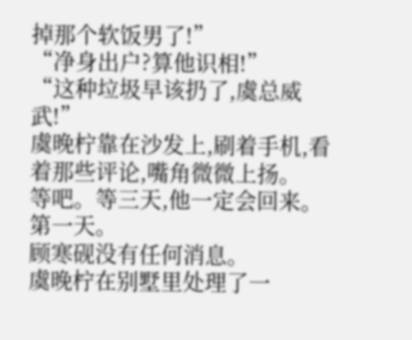掉那个软饭男了!”
“净身出户?算他识相!”
“这种垃圾早该扔了,虞总威武!”
虞晚柠靠在沙发上,刷着手机,看着那些评论,嘴角微微上扬。
等吧。等三天,他一定会回来。
第一天。
顾寒砚没有任何消息。
虞晚柠在别墅里处理了一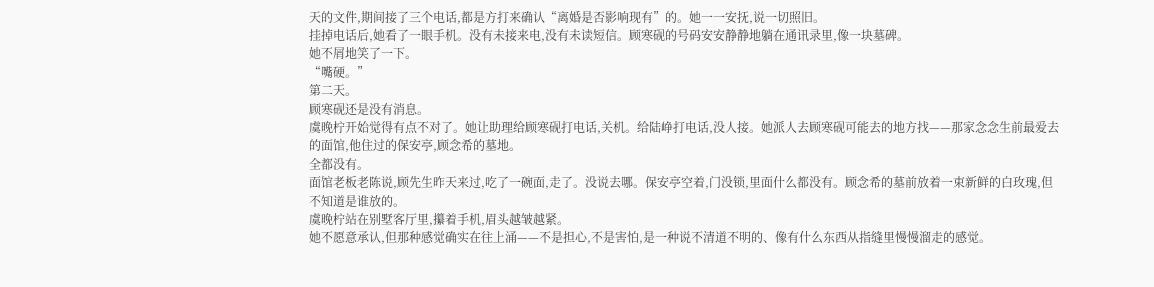天的文件,期间接了三个电话,都是方打来确认“离婚是否影响现有”的。她一一安抚,说一切照旧。
挂掉电话后,她看了一眼手机。没有未接来电,没有未读短信。顾寒砚的号码安安静静地躺在通讯录里,像一块墓碑。
她不屑地笑了一下。
“嘴硬。”
第二天。
顾寒砚还是没有消息。
虞晚柠开始觉得有点不对了。她让助理给顾寒砚打电话,关机。给陆峥打电话,没人接。她派人去顾寒砚可能去的地方找——那家念念生前最爱去的面馆,他住过的保安亭,顾念希的墓地。
全都没有。
面馆老板老陈说,顾先生昨天来过,吃了一碗面,走了。没说去哪。保安亭空着,门没锁,里面什么都没有。顾念希的墓前放着一束新鲜的白玫瑰,但不知道是谁放的。
虞晚柠站在别墅客厅里,攥着手机,眉头越皱越紧。
她不愿意承认,但那种感觉确实在往上涌——不是担心,不是害怕,是一种说不清道不明的、像有什么东西从指缝里慢慢溜走的感觉。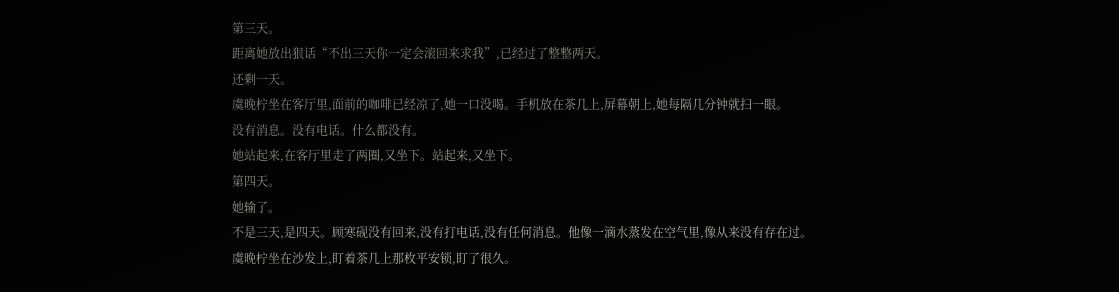第三天。
距离她放出狠话“不出三天你一定会滚回来求我”,已经过了整整两天。
还剩一天。
虞晚柠坐在客厅里,面前的咖啡已经凉了,她一口没喝。手机放在茶几上,屏幕朝上,她每隔几分钟就扫一眼。
没有消息。没有电话。什么都没有。
她站起来,在客厅里走了两圈,又坐下。站起来,又坐下。
第四天。
她输了。
不是三天,是四天。顾寒砚没有回来,没有打电话,没有任何消息。他像一滴水蒸发在空气里,像从来没有存在过。
虞晚柠坐在沙发上,盯着茶几上那枚平安锁,盯了很久。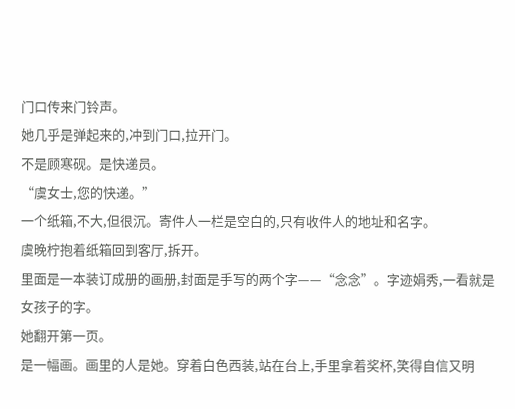门口传来门铃声。
她几乎是弹起来的,冲到门口,拉开门。
不是顾寒砚。是快递员。
“虞女士,您的快递。”
一个纸箱,不大,但很沉。寄件人一栏是空白的,只有收件人的地址和名字。
虞晚柠抱着纸箱回到客厅,拆开。
里面是一本装订成册的画册,封面是手写的两个字——“念念”。字迹娟秀,一看就是女孩子的字。
她翻开第一页。
是一幅画。画里的人是她。穿着白色西装,站在台上,手里拿着奖杯,笑得自信又明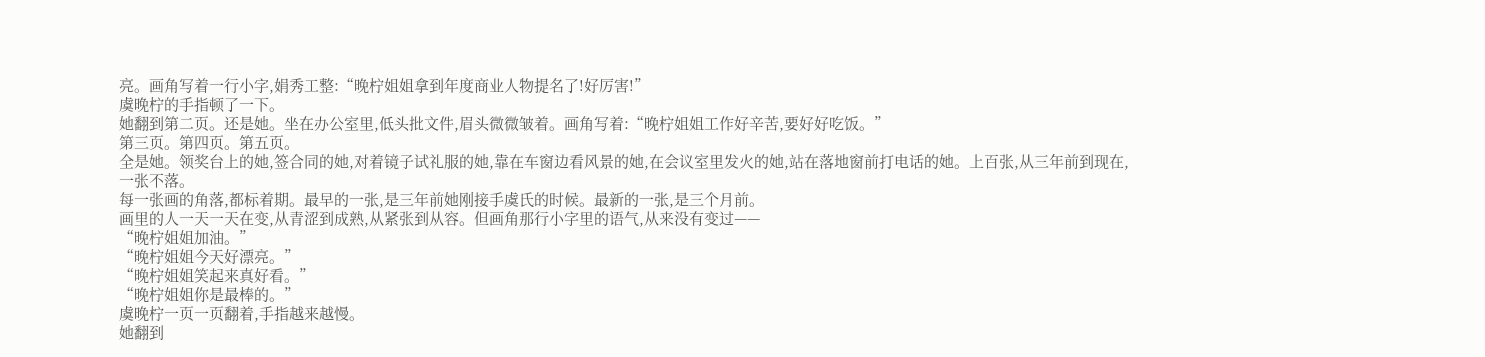亮。画角写着一行小字,娟秀工整:“晚柠姐姐拿到年度商业人物提名了!好厉害!”
虞晚柠的手指顿了一下。
她翻到第二页。还是她。坐在办公室里,低头批文件,眉头微微皱着。画角写着:“晚柠姐姐工作好辛苦,要好好吃饭。”
第三页。第四页。第五页。
全是她。领奖台上的她,签合同的她,对着镜子试礼服的她,靠在车窗边看风景的她,在会议室里发火的她,站在落地窗前打电话的她。上百张,从三年前到现在,一张不落。
每一张画的角落,都标着期。最早的一张,是三年前她刚接手虞氏的时候。最新的一张,是三个月前。
画里的人一天一天在变,从青涩到成熟,从紧张到从容。但画角那行小字里的语气,从来没有变过——
“晚柠姐姐加油。”
“晚柠姐姐今天好漂亮。”
“晚柠姐姐笑起来真好看。”
“晚柠姐姐你是最棒的。”
虞晚柠一页一页翻着,手指越来越慢。
她翻到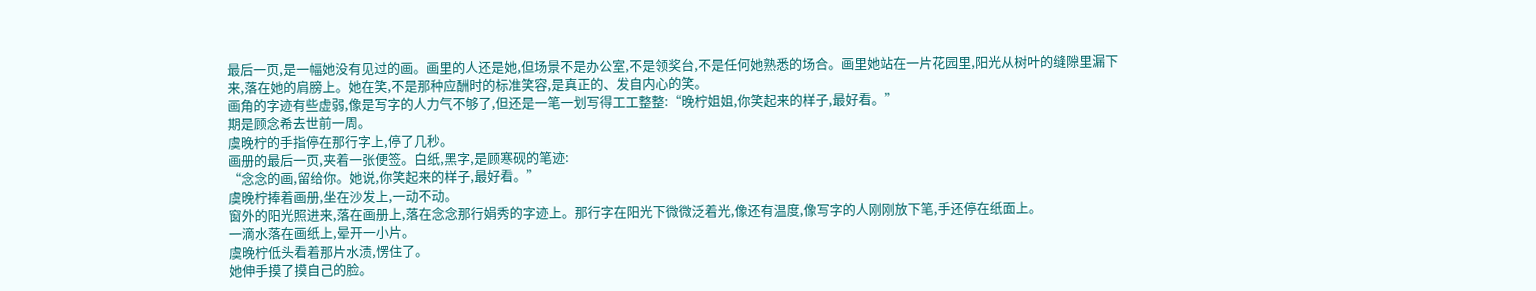最后一页,是一幅她没有见过的画。画里的人还是她,但场景不是办公室,不是领奖台,不是任何她熟悉的场合。画里她站在一片花园里,阳光从树叶的缝隙里漏下来,落在她的肩膀上。她在笑,不是那种应酬时的标准笑容,是真正的、发自内心的笑。
画角的字迹有些虚弱,像是写字的人力气不够了,但还是一笔一划写得工工整整:“晚柠姐姐,你笑起来的样子,最好看。”
期是顾念希去世前一周。
虞晚柠的手指停在那行字上,停了几秒。
画册的最后一页,夹着一张便签。白纸,黑字,是顾寒砚的笔迹:
“念念的画,留给你。她说,你笑起来的样子,最好看。”
虞晚柠捧着画册,坐在沙发上,一动不动。
窗外的阳光照进来,落在画册上,落在念念那行娟秀的字迹上。那行字在阳光下微微泛着光,像还有温度,像写字的人刚刚放下笔,手还停在纸面上。
一滴水落在画纸上,晕开一小片。
虞晚柠低头看着那片水渍,愣住了。
她伸手摸了摸自己的脸。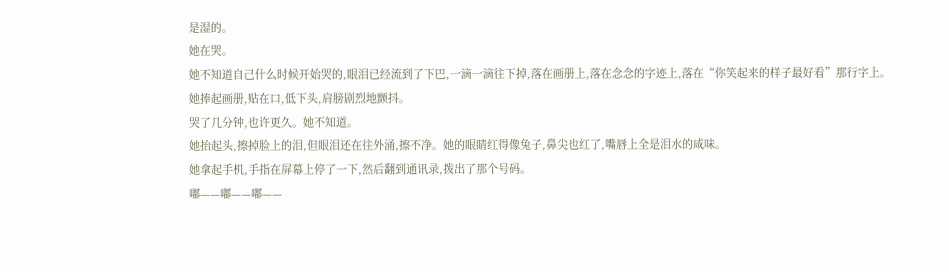是湿的。
她在哭。
她不知道自己什么时候开始哭的,眼泪已经流到了下巴,一滴一滴往下掉,落在画册上,落在念念的字迹上,落在“你笑起来的样子最好看”那行字上。
她捧起画册,贴在口,低下头,肩膀剧烈地颤抖。
哭了几分钟,也许更久。她不知道。
她抬起头,擦掉脸上的泪,但眼泪还在往外涌,擦不净。她的眼睛红得像兔子,鼻尖也红了,嘴唇上全是泪水的咸味。
她拿起手机,手指在屏幕上停了一下,然后翻到通讯录,拨出了那个号码。
嘟——嘟——嘟——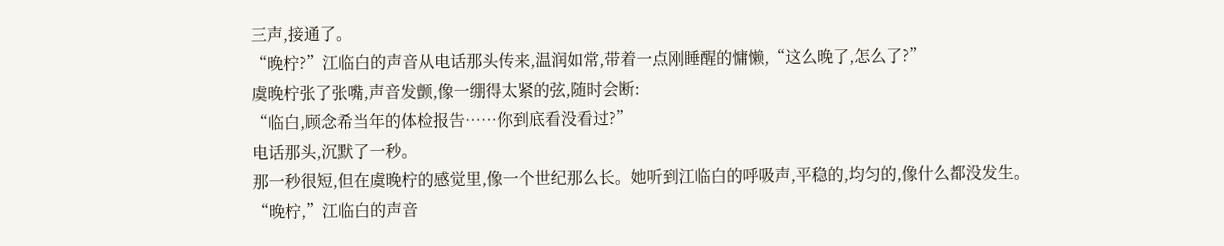三声,接通了。
“晚柠?”江临白的声音从电话那头传来,温润如常,带着一点刚睡醒的慵懒,“这么晚了,怎么了?”
虞晚柠张了张嘴,声音发颤,像一绷得太紧的弦,随时会断:
“临白,顾念希当年的体检报告……你到底看没看过?”
电话那头,沉默了一秒。
那一秒很短,但在虞晚柠的感觉里,像一个世纪那么长。她听到江临白的呼吸声,平稳的,均匀的,像什么都没发生。
“晚柠,”江临白的声音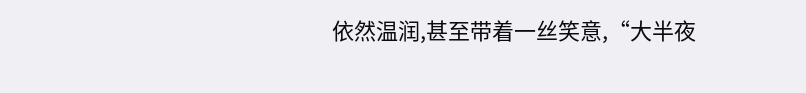依然温润,甚至带着一丝笑意,“大半夜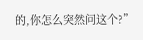的,你怎么突然问这个?”